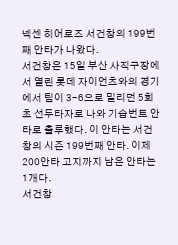넥센 히어로즈 서건창의 199번째 안타가 나왔다.
서건창은 15일 부산 사직구장에서 열린 롯데 자이언츠와의 경기에서 팀이 3-6으로 밀리던 5회초 선두타자로 나와 기습번트 안타로 출루했다. 이 안타는 서건창의 시즌 199번째 안타. 이제 200안타 고지까지 남은 안타는 1개다.
서건창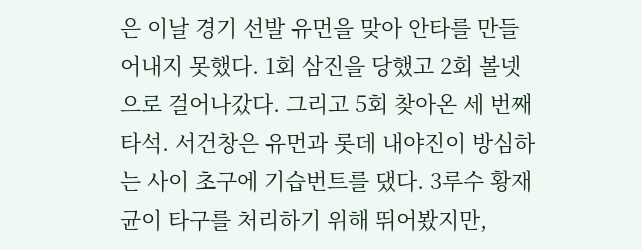은 이날 경기 선발 유먼을 맞아 안타를 만들어내지 못했다. 1회 삼진을 당했고 2회 볼넷으로 걸어나갔다. 그리고 5회 찾아온 세 번째 타석. 서건창은 유먼과 롯데 내야진이 방심하는 사이 초구에 기습번트를 댔다. 3루수 황재균이 타구를 처리하기 위해 뛰어봤지만,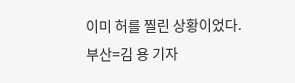이미 허를 찔린 상황이었다.
부산=김 용 기자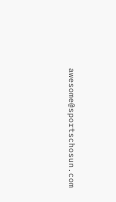awesome@sportschosun.com